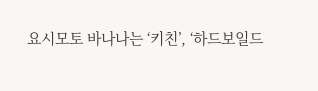요시모토 바나나는 ‘키친’, ‘하드보일드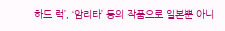하드 럭’, ‘암리타’ 등의 작품으로 일본뿐 아니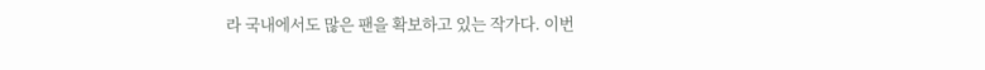라 국내에서도 많은 팬을 확보하고 있는 작가다. 이번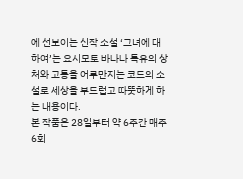에 선보이는 신작 소설 ‘그녀에 대하여’는 요시모토 바나나 특유의 상처와 고통을 어루만지는 코드의 소설로 세상을 부드럽고 따뜻하게 하는 내용이다.
본 작품은 28일부터 약 6주간 매주 6회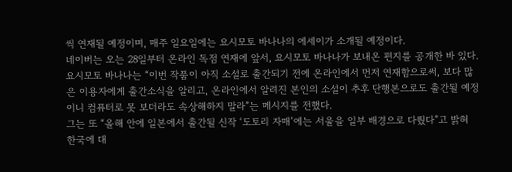씩 연재될 예정이며, 매주 일요일에는 요시모토 바나나의 에세이가 소개될 예정이다.
네이버는 오는 28일부터 온라인 독점 연재에 앞서, 요시모토 바나나가 보내온 편지를 공개한 바 있다.
요시모토 바나나는 “이번 작품이 아직 소설로 출간되기 전에 온라인에서 먼저 연재함으로써, 보다 많은 이용자에게 출간소식을 알리고, 온라인에서 알려진 본인의 소설이 추후 단행본으로도 출간될 예정이니 컴퓨터로 못 보더라도 속상해하지 말라”는 메시지를 전했다.
그는 또 “올해 안에 일본에서 출간될 신작 ‘도토리 자매’에는 서울을 일부 배경으로 다뤘다”고 밝혀 한국에 대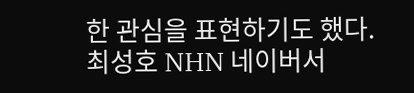한 관심을 표현하기도 했다.
최성호 NHN 네이버서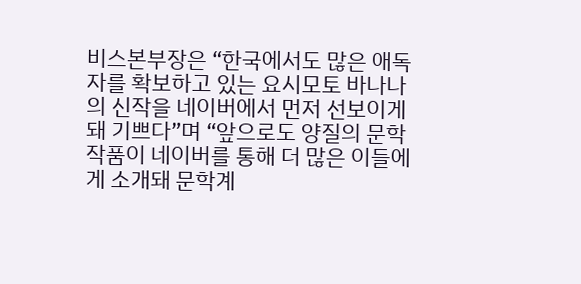비스본부장은 “한국에서도 많은 애독자를 확보하고 있는 요시모토 바나나의 신작을 네이버에서 먼저 선보이게 돼 기쁘다”며 “앞으로도 양질의 문학작품이 네이버를 통해 더 많은 이들에게 소개돼 문학계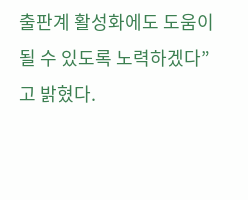출판계 활성화에도 도움이 될 수 있도록 노력하겠다”고 밝혔다.